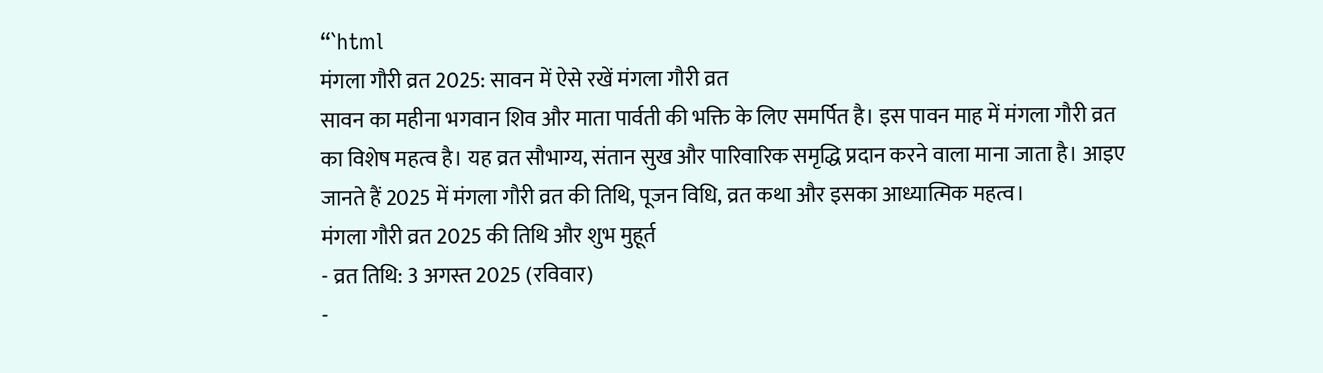“`html
मंगला गौरी व्रत 2025: सावन में ऐसे रखें मंगला गौरी व्रत
सावन का महीना भगवान शिव और माता पार्वती की भक्ति के लिए समर्पित है। इस पावन माह में मंगला गौरी व्रत का विशेष महत्व है। यह व्रत सौभाग्य, संतान सुख और पारिवारिक समृद्धि प्रदान करने वाला माना जाता है। आइए जानते हैं 2025 में मंगला गौरी व्रत की तिथि, पूजन विधि, व्रत कथा और इसका आध्यात्मिक महत्व।
मंगला गौरी व्रत 2025 की तिथि और शुभ मुहूर्त
- व्रत तिथि: 3 अगस्त 2025 (रविवार)
-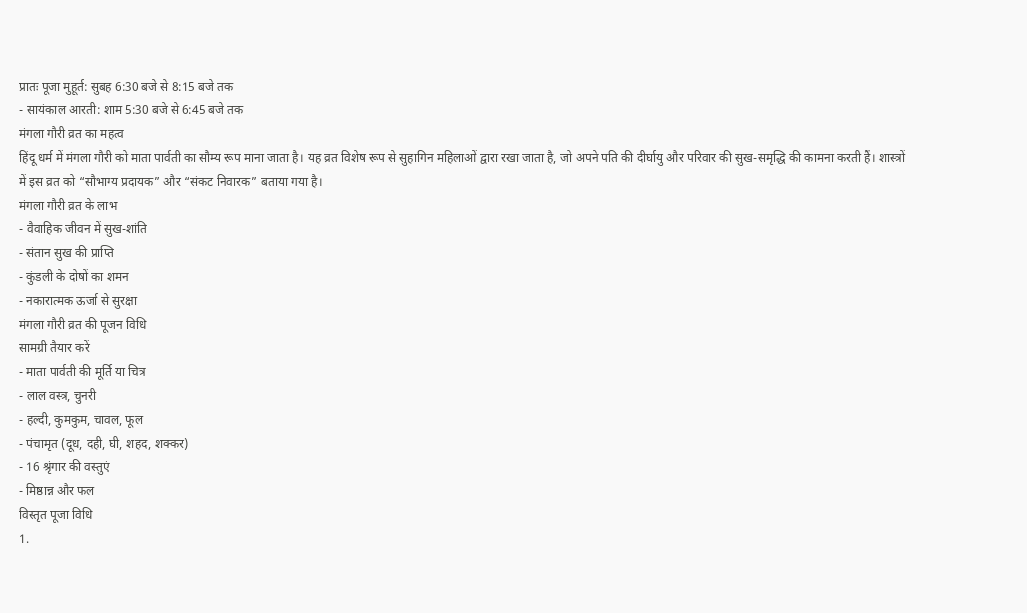प्रातः पूजा मुहूर्त: सुबह 6:30 बजे से 8:15 बजे तक
- सायंकाल आरती: शाम 5:30 बजे से 6:45 बजे तक
मंगला गौरी व्रत का महत्व
हिंदू धर्म में मंगला गौरी को माता पार्वती का सौम्य रूप माना जाता है। यह व्रत विशेष रूप से सुहागिन महिलाओं द्वारा रखा जाता है, जो अपने पति की दीर्घायु और परिवार की सुख-समृद्धि की कामना करती हैं। शास्त्रों में इस व्रत को “सौभाग्य प्रदायक” और “संकट निवारक” बताया गया है।
मंगला गौरी व्रत के लाभ
- वैवाहिक जीवन में सुख-शांति
- संतान सुख की प्राप्ति
- कुंडली के दोषों का शमन
- नकारात्मक ऊर्जा से सुरक्षा
मंगला गौरी व्रत की पूजन विधि
सामग्री तैयार करें
- माता पार्वती की मूर्ति या चित्र
- लाल वस्त्र, चुनरी
- हल्दी, कुमकुम, चावल, फूल
- पंचामृत (दूध, दही, घी, शहद, शक्कर)
- 16 श्रृंगार की वस्तुएं
- मिष्ठान्न और फल
विस्तृत पूजा विधि
1.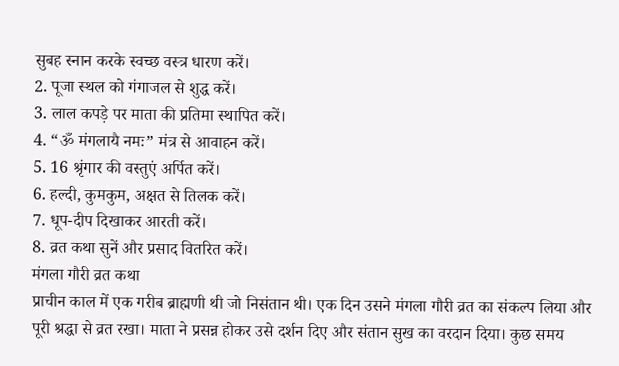सुबह स्नान करके स्वच्छ वस्त्र धारण करें।
2. पूजा स्थल को गंगाजल से शुद्ध करें।
3. लाल कपड़े पर माता की प्रतिमा स्थापित करें।
4. “ॐ मंगलायै नमः” मंत्र से आवाहन करें।
5. 16 श्रृंगार की वस्तुएं अर्पित करें।
6. हल्दी, कुमकुम, अक्षत से तिलक करें।
7. धूप-दीप दिखाकर आरती करें।
8. व्रत कथा सुनें और प्रसाद वितरित करें।
मंगला गौरी व्रत कथा
प्राचीन काल में एक गरीब ब्राह्मणी थी जो निसंतान थी। एक दिन उसने मंगला गौरी व्रत का संकल्प लिया और पूरी श्रद्धा से व्रत रखा। माता ने प्रसन्न होकर उसे दर्शन दिए और संतान सुख का वरदान दिया। कुछ समय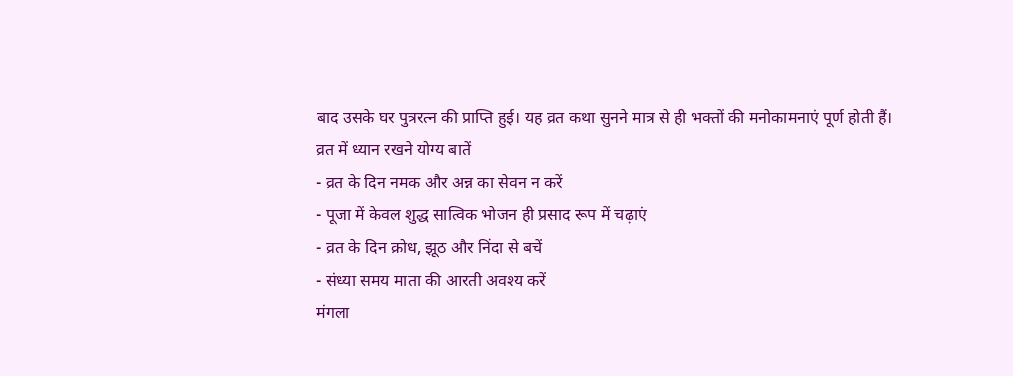बाद उसके घर पुत्ररत्न की प्राप्ति हुई। यह व्रत कथा सुनने मात्र से ही भक्तों की मनोकामनाएं पूर्ण होती हैं।
व्रत में ध्यान रखने योग्य बातें
- व्रत के दिन नमक और अन्न का सेवन न करें
- पूजा में केवल शुद्ध सात्विक भोजन ही प्रसाद रूप में चढ़ाएं
- व्रत के दिन क्रोध, झूठ और निंदा से बचें
- संध्या समय माता की आरती अवश्य करें
मंगला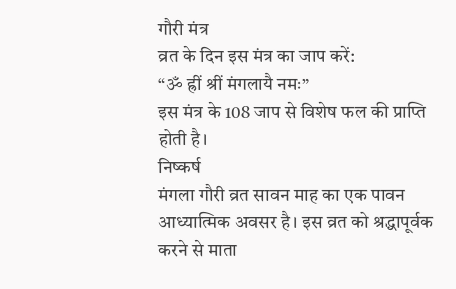गौरी मंत्र
व्रत के दिन इस मंत्र का जाप करें:
“ॐ ह्रीं श्रीं मंगलायै नमः”
इस मंत्र के 108 जाप से विशेष फल की प्राप्ति होती है।
निष्कर्ष
मंगला गौरी व्रत सावन माह का एक पावन आध्यात्मिक अवसर है। इस व्रत को श्रद्धापूर्वक करने से माता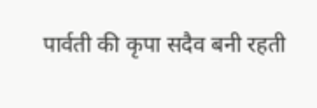पार्वती की कृपा सदैव बनी रहती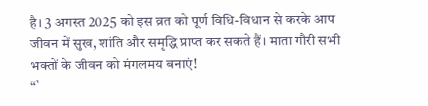है। 3 अगस्त 2025 को इस व्रत को पूर्ण विधि-विधान से करके आप जीवन में सुख, शांति और समृद्धि प्राप्त कर सकते हैं। माता गौरी सभी भक्तों के जीवन को मंगलमय बनाएं!
“`